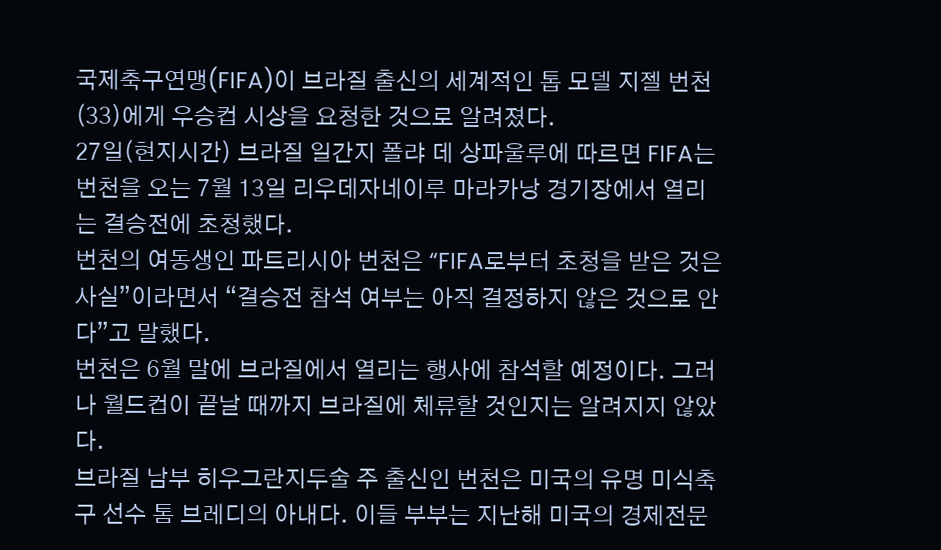국제축구연맹(FIFA)이 브라질 출신의 세계적인 톱 모델 지젤 번천(33)에게 우승컵 시상을 요청한 것으로 알려졌다.
27일(현지시간) 브라질 일간지 폴랴 데 상파울루에 따르면 FIFA는 번천을 오는 7월 13일 리우데자네이루 마라카낭 경기장에서 열리는 결승전에 초청했다.
번천의 여동생인 파트리시아 번천은 “FIFA로부터 초청을 받은 것은 사실”이라면서 “결승전 참석 여부는 아직 결정하지 않은 것으로 안다”고 말했다.
번천은 6월 말에 브라질에서 열리는 행사에 참석할 예정이다. 그러나 월드컵이 끝날 때까지 브라질에 체류할 것인지는 알려지지 않았다.
브라질 남부 히우그란지두술 주 출신인 번천은 미국의 유명 미식축구 선수 톰 브레디의 아내다. 이들 부부는 지난해 미국의 경제전문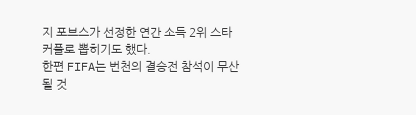지 포브스가 선정한 연간 소득 2위 스타 커플로 뽑히기도 했다.
한편 FIFA는 번천의 결승전 참석이 무산될 것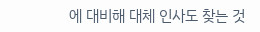에 대비해 대체 인사도 찾는 것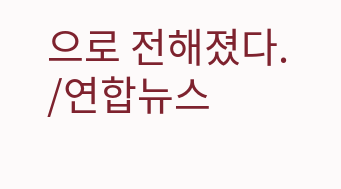으로 전해졌다.
/연합뉴스